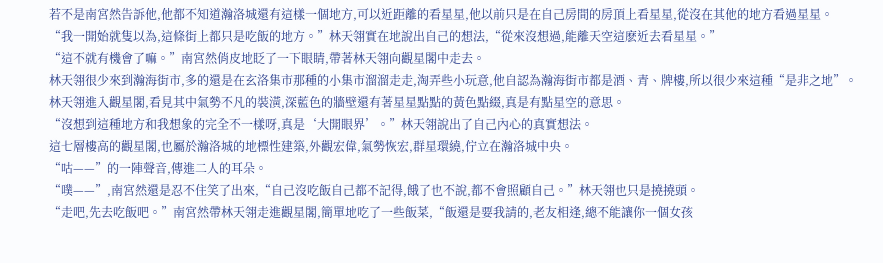若不是南宮然告訴他,他都不知道瀚洛城還有這樣一個地方,可以近距離的看星星,他以前只是在自己房間的房頂上看星星,從沒在其他的地方看過星星。
“我一開始就隻以為,這條街上都只是吃飯的地方。”林天翎實在地說出自己的想法,“從來沒想過,能離天空這麽近去看星星。”
“這不就有機會了嘛。”南宮然俏皮地眨了一下眼睛,帶著林天翎向觀星閣中走去。
林天翎很少來到瀚海街市,多的還是在玄洛集市那種的小集市溜溜走走,淘弄些小玩意,他自認為瀚海街市都是酒、青、牌樓,所以很少來這種“是非之地”。
林天翎進入觀星閣,看見其中氣勢不凡的裝潢,深藍色的牆壁還有著星星點點的黃色點綴,真是有點星空的意思。
“沒想到這種地方和我想象的完全不一樣呀,真是‘大開眼界’。”林天翎說出了自己內心的真實想法。
這七層樓高的觀星閣,也屬於瀚洛城的地標性建築,外觀宏偉,氣勢恢宏,群星環繞,佇立在瀚洛城中央。
“咕——”的一陣聲音,傳進二人的耳朵。
“噗——”,南宮然還是忍不住笑了出來,“自己沒吃飯自己都不記得,餓了也不說,都不會照顧自己。”林天翎也只是撓撓頭。
“走吧,先去吃飯吧。”南宮然帶林天翎走進觀星閣,簡單地吃了一些飯菜,“飯還是要我請的,老友相逢,總不能讓你一個女孩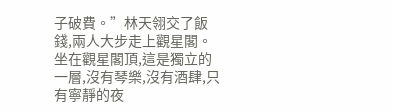子破費。”林天翎交了飯錢,兩人大步走上觀星閣。
坐在觀星閣頂,這是獨立的一層,沒有琴樂,沒有酒肆,只有寧靜的夜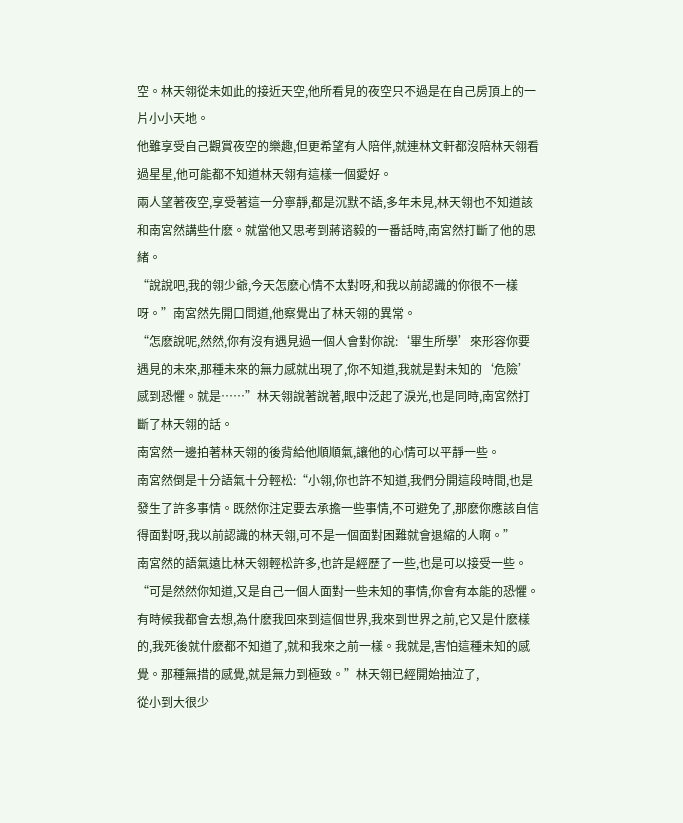空。林天翎從未如此的接近天空,他所看見的夜空只不過是在自己房頂上的一片小小天地。
他雖享受自己觀賞夜空的樂趣,但更希望有人陪伴,就連林文軒都沒陪林天翎看過星星,他可能都不知道林天翎有這樣一個愛好。
兩人望著夜空,享受著這一分寧靜,都是沉默不語,多年未見,林天翎也不知道該和南宮然講些什麽。就當他又思考到蔣谘毅的一番話時,南宮然打斷了他的思緒。
“說說吧,我的翎少爺,今天怎麽心情不太對呀,和我以前認識的你很不一樣呀。”南宮然先開口問道,他察覺出了林天翎的異常。
“怎麽說呢,然然,你有沒有遇見過一個人會對你說:‘畢生所學’來形容你要遇見的未來,那種未來的無力感就出現了,你不知道,我就是對未知的‘危險’感到恐懼。就是……”林天翎說著說著,眼中泛起了淚光,也是同時,南宮然打斷了林天翎的話。
南宮然一邊拍著林天翎的後背給他順順氣,讓他的心情可以平靜一些。
南宮然倒是十分語氣十分輕松:“小翎,你也許不知道,我們分開這段時間,也是發生了許多事情。既然你注定要去承擔一些事情,不可避免了,那麽你應該自信得面對呀,我以前認識的林天翎,可不是一個面對困難就會退縮的人啊。”
南宮然的語氣遠比林天翎輕松許多,也許是經歷了一些,也是可以接受一些。
“可是然然你知道,又是自己一個人面對一些未知的事情,你會有本能的恐懼。有時候我都會去想,為什麽我回來到這個世界,我來到世界之前,它又是什麽樣的,我死後就什麽都不知道了,就和我來之前一樣。我就是,害怕這種未知的感覺。那種無措的感覺,就是無力到極致。”林天翎已經開始抽泣了,
從小到大很少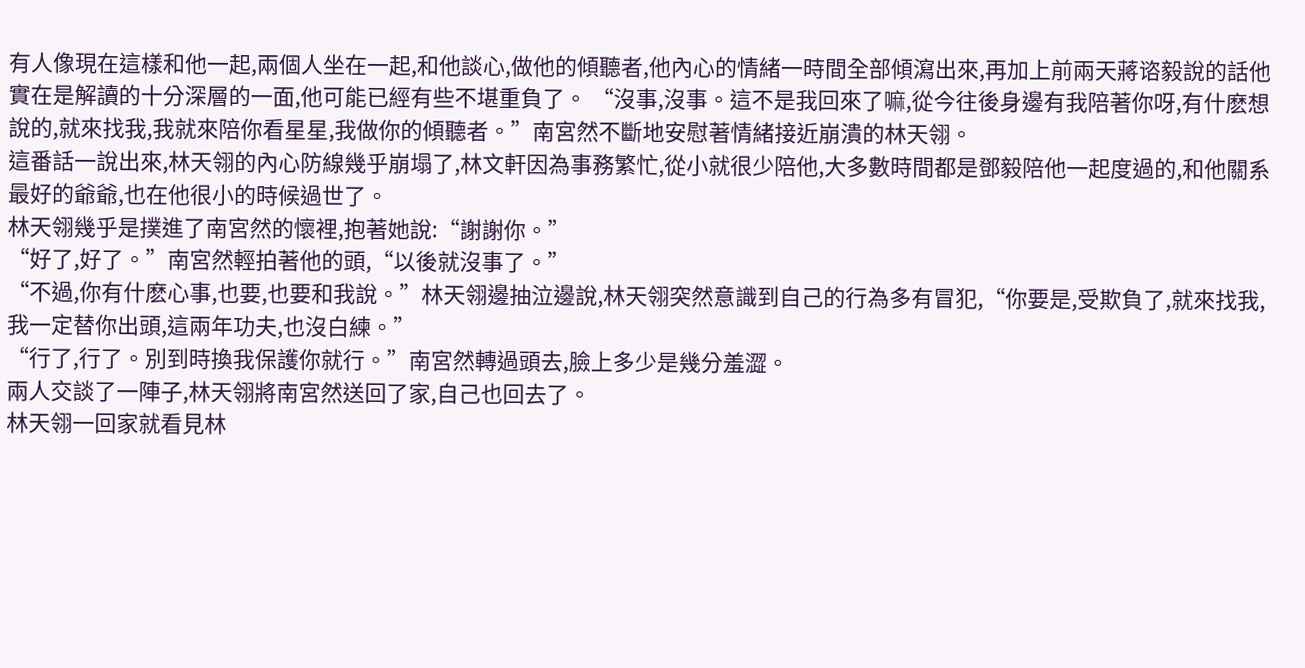有人像現在這樣和他一起,兩個人坐在一起,和他談心,做他的傾聽者,他內心的情緒一時間全部傾瀉出來,再加上前兩天蔣谘毅說的話他實在是解讀的十分深層的一面,他可能已經有些不堪重負了。 “沒事,沒事。這不是我回來了嘛,從今往後身邊有我陪著你呀,有什麽想說的,就來找我,我就來陪你看星星,我做你的傾聽者。”南宮然不斷地安慰著情緒接近崩潰的林天翎。
這番話一說出來,林天翎的內心防線幾乎崩塌了,林文軒因為事務繁忙,從小就很少陪他,大多數時間都是鄧毅陪他一起度過的,和他關系最好的爺爺,也在他很小的時候過世了。
林天翎幾乎是撲進了南宮然的懷裡,抱著她說:“謝謝你。”
“好了,好了。”南宮然輕拍著他的頭,“以後就沒事了。”
“不過,你有什麽心事,也要,也要和我說。”林天翎邊抽泣邊說,林天翎突然意識到自己的行為多有冒犯,“你要是,受欺負了,就來找我,我一定替你出頭,這兩年功夫,也沒白練。”
“行了,行了。別到時換我保護你就行。”南宮然轉過頭去,臉上多少是幾分羞澀。
兩人交談了一陣子,林天翎將南宮然送回了家,自己也回去了。
林天翎一回家就看見林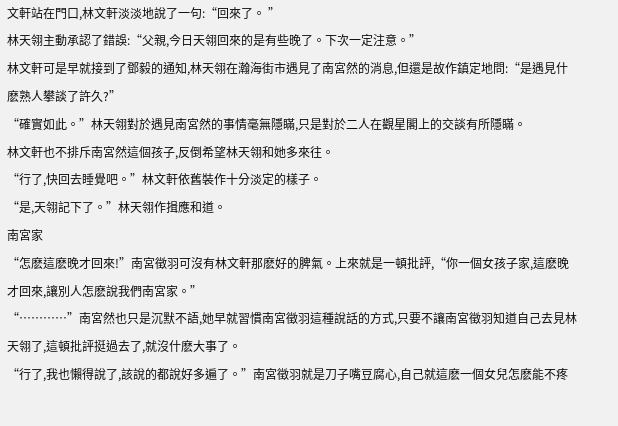文軒站在門口,林文軒淡淡地說了一句:“回來了。 ”
林天翎主動承認了錯誤:“父親,今日天翎回來的是有些晚了。下次一定注意。”
林文軒可是早就接到了鄧毅的通知,林天翎在瀚海街市遇見了南宮然的消息,但還是故作鎮定地問:“是遇見什麽熟人攀談了許久?”
“確實如此。”林天翎對於遇見南宮然的事情毫無隱瞞,只是對於二人在觀星閣上的交談有所隱瞞。
林文軒也不排斥南宮然這個孩子,反倒希望林天翎和她多來往。
“行了,快回去睡覺吧。”林文軒依舊裝作十分淡定的樣子。
“是,天翎記下了。”林天翎作揖應和道。
南宮家
“怎麽這麽晚才回來!”南宮徵羽可沒有林文軒那麽好的脾氣。上來就是一頓批評,“你一個女孩子家,這麽晚才回來,讓別人怎麽說我們南宮家。”
“…………”南宮然也只是沉默不語,她早就習慣南宮徵羽這種說話的方式,只要不讓南宮徵羽知道自己去見林天翎了,這頓批評挺過去了,就沒什麽大事了。
“行了,我也懶得說了,該說的都說好多遍了。”南宮徵羽就是刀子嘴豆腐心,自己就這麽一個女兒怎麽能不疼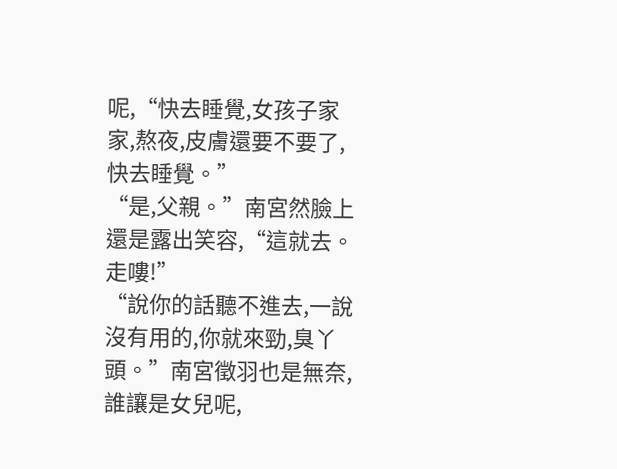呢,“快去睡覺,女孩子家家,熬夜,皮膚還要不要了,快去睡覺。”
“是,父親。”南宮然臉上還是露出笑容,“這就去。走嘍!”
“說你的話聽不進去,一說沒有用的,你就來勁,臭丫頭。”南宮徵羽也是無奈,誰讓是女兒呢,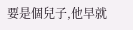要是個兒子,他早就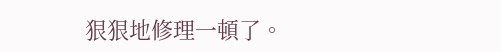狠狠地修理一頓了。